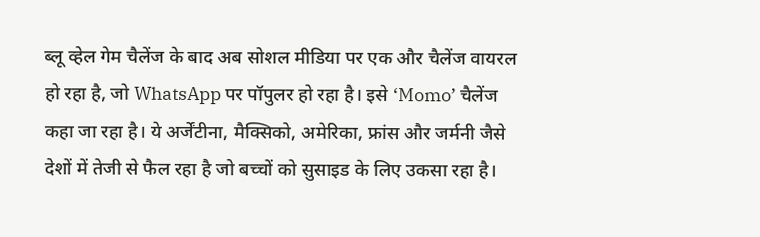ब्लू व्हेल गेम चैलेंज के बाद अब सोशल मीडिया पर एक और चैलेंज वायरल हो रहा है, जो WhatsApp पर पॉपुलर हो रहा है। इसे ‘Momo’ चैलेंज कहा जा रहा है। ये अर्जेंटीना, मैक्सिको, अमेरिका, फ्रांस और जर्मनी जैसे देशों में तेजी से फैल रहा है जो बच्चों को सुसाइड के लिए उकसा रहा है।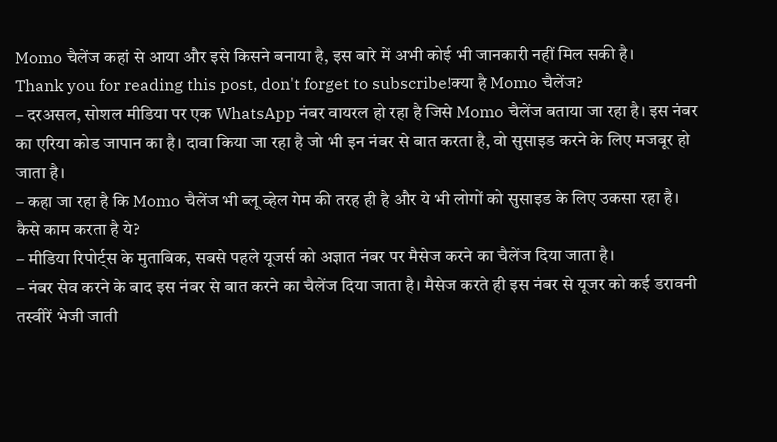Momo चैलेंज कहां से आया और इसे किसने बनाया है, इस बारे में अभी कोई भी जानकारी नहीं मिल सकी है।
Thank you for reading this post, don't forget to subscribe!क्या है Momo चैलेंज?
– दरअसल, सोशल मीडिया पर एक WhatsApp नंबर वायरल हो रहा है जिसे Momo चैलेंज बताया जा रहा है। इस नंबर का एरिया कोड जापान का है। दावा किया जा रहा है जो भी इन नंबर से बात करता है, वो सुसाइड करने के लिए मजबूर हो जाता है।
– कहा जा रहा है कि Momo चैलेंज भी ब्लू व्हेल गेम की तरह ही है और ये भी लोगों को सुसाइड के लिए उकसा रहा है।
कैसे काम करता है ये?
– मीडिया रिपोर्ट्स के मुताबिक, सबसे पहले यूजर्स को अज्ञात नंबर पर मैसेज करने का चैलेंज दिया जाता है।
– नंबर सेव करने के बाद इस नंबर से बात करने का चैलेंज दिया जाता है। मैसेज करते ही इस नंबर से यूजर को कई डरावनी तस्वीरें भेजी जाती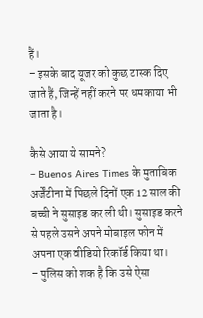हैं।
– इसके बाद यूजर को कुछ टास्क दिए जाते हैं, जिन्हें नहीं करने पर धमकाया भी जाता है।

कैसे आया ये सामने?
– Buenos Aires Times के मुताबिक अर्जेंटीना में पिछले दिनों एक 12 साल की बच्ची ने सुसाइड कर ली थी। सुसाइड करने से पहले उसने अपने मोबाइल फोन में अपना एक वीडियो रिकॉर्ड किया था।
– पुलिस को शक है कि उसे ऐसा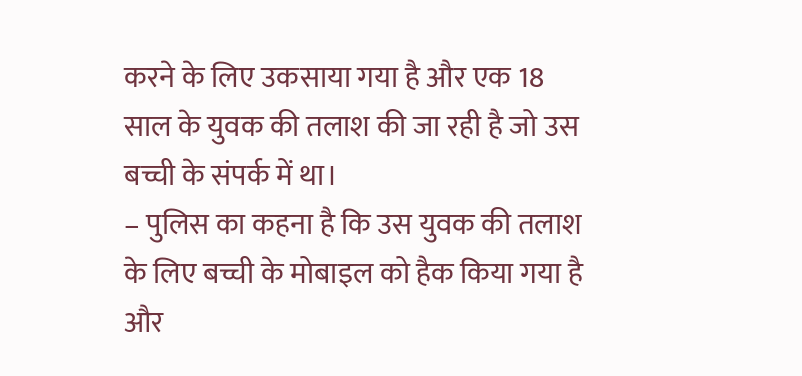करने के लिए उकसाया गया है और एक 18 साल के युवक की तलाश की जा रही है जो उस बच्ची के संपर्क में था।
– पुलिस का कहना है कि उस युवक की तलाश के लिए बच्ची के मोबाइल को हैक किया गया है और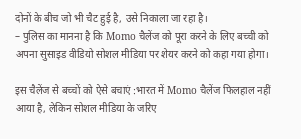दोनों के बीच जो भी चैट हुई है, उसे निकाला जा रहा है।
– पुलिस का मानना है कि Momo चैलेंज को पूरा करने के लिए बच्ची को अपना सुसाइड वीडियो सोशल मीडिया पर शेयर करने को कहा गया होगा।

इस चैलेंज से बच्चों को ऐसे बचाएं :भारत में Momo चैलेंज फिलहाल नहीं आया है, लेकिन सोशल मीडिया के जरिए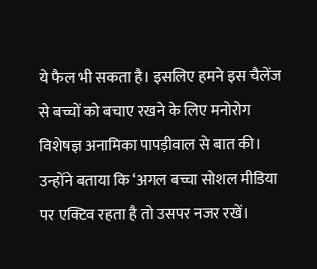ये फैल भी सकता है। इसलिए हमने इस चैलेंज से बच्चों को बचाए रखने के लिए मनोरोग विशेषज्ञ अनामिका पापड़ीवाल से बात की। उन्होंने बताया कि ‘अगल बच्चा सोशल मीडिया पर एक्टिव रहता है तो उसपर नजर रखें।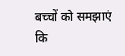बच्चों को समझाएं कि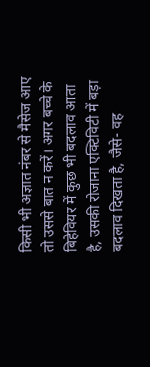किसी भी अज्ञात नंबर से मैसेज आए तो उससे बात न करें। अगर बच्चे के बिहेवियर में कुछ भी बदलाव आता है, उसकी रोजाना एक्टिविटी में बड़ा बदलाव दिखता है, जैसे- वह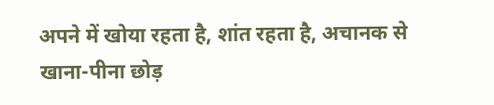अपने में खोया रहता है, शांत रहता है, अचानक से खाना-पीना छोड़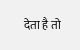देता है तो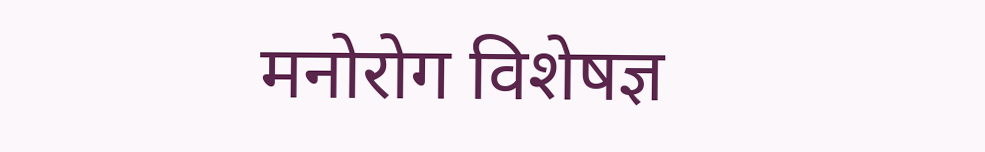मनोरोग विशेषज्ञ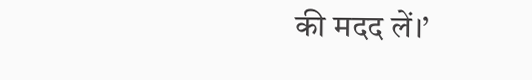की मदद लें।’